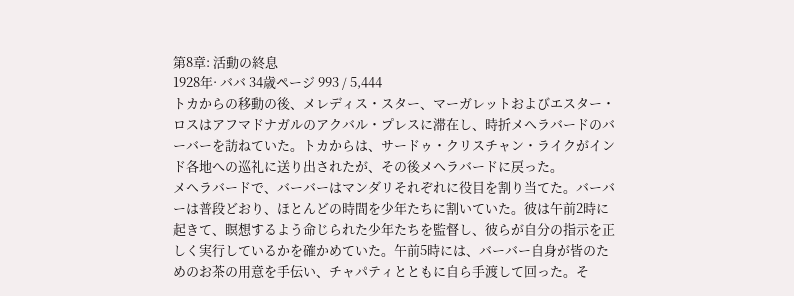第8章: 活動の終息
1928年· ババ 34歳ページ 993 / 5,444
トカからの移動の後、メレディス・スター、マーガレットおよびエスター・ロスはアフマドナガルのアクバル・プレスに滞在し、時折メヘラバードのバーバーを訪ねていた。トカからは、サードゥ・クリスチャン・ライクがインド各地への巡礼に送り出されたが、その後メヘラバードに戻った。
メヘラバードで、バーバーはマンダリそれぞれに役目を割り当てた。バーバーは普段どおり、ほとんどの時間を少年たちに割いていた。彼は午前2時に起きて、瞑想するよう命じられた少年たちを監督し、彼らが自分の指示を正しく実行しているかを確かめていた。午前5時には、バーバー自身が皆のためのお茶の用意を手伝い、チャパティとともに自ら手渡して回った。そ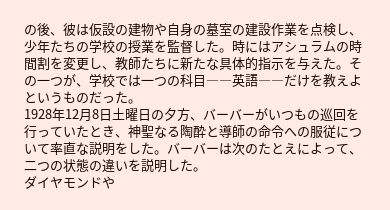の後、彼は仮設の建物や自身の墓室の建設作業を点検し、少年たちの学校の授業を監督した。時にはアシュラムの時間割を変更し、教師たちに新たな具体的指示を与えた。その一つが、学校では一つの科目――英語――だけを教えよというものだった。
1928年12月8日土曜日の夕方、バーバーがいつもの巡回を行っていたとき、神聖なる陶酔と導師の命令への服従について率直な説明をした。バーバーは次のたとえによって、二つの状態の違いを説明した。
ダイヤモンドや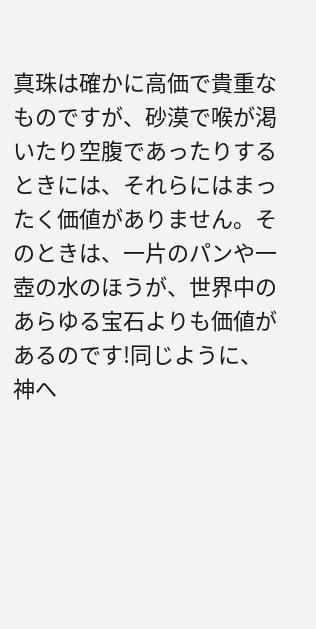真珠は確かに高価で貴重なものですが、砂漠で喉が渇いたり空腹であったりするときには、それらにはまったく価値がありません。そのときは、一片のパンや一壺の水のほうが、世界中のあらゆる宝石よりも価値があるのです!同じように、神へ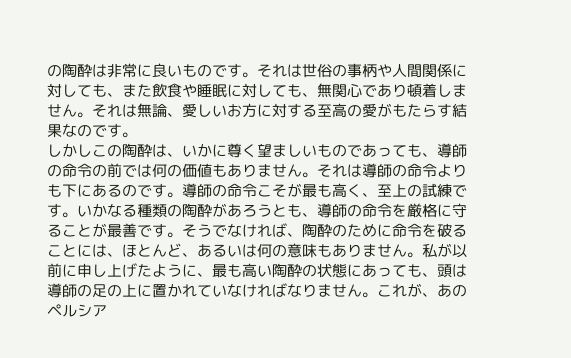の陶酔は非常に良いものです。それは世俗の事柄や人間関係に対しても、また飲食や睡眠に対しても、無関心であり頓着しません。それは無論、愛しいお方に対する至高の愛がもたらす結果なのです。
しかしこの陶酔は、いかに尊く望ましいものであっても、導師の命令の前では何の価値もありません。それは導師の命令よりも下にあるのです。導師の命令こそが最も高く、至上の試練です。いかなる種類の陶酔があろうとも、導師の命令を厳格に守ることが最善です。そうでなければ、陶酔のために命令を破ることには、ほとんど、あるいは何の意味もありません。私が以前に申し上げたように、最も高い陶酔の状態にあっても、頭は導師の足の上に置かれていなければなりません。これが、あのペルシア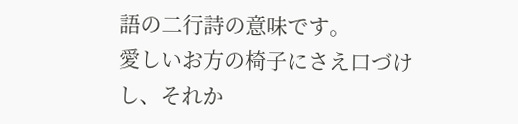語の二行詩の意味です。
愛しいお方の椅子にさえ口づけし、それか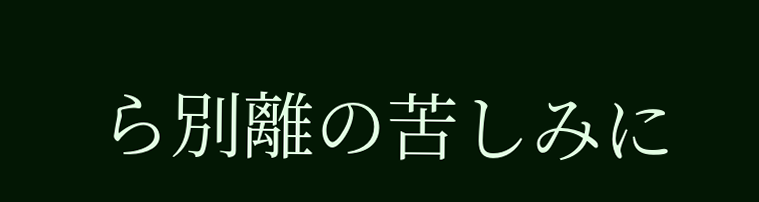ら別離の苦しみに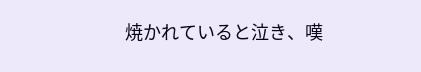焼かれていると泣き、嘆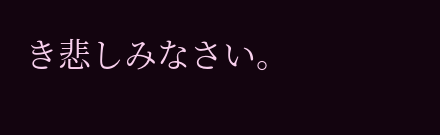き悲しみなさい。